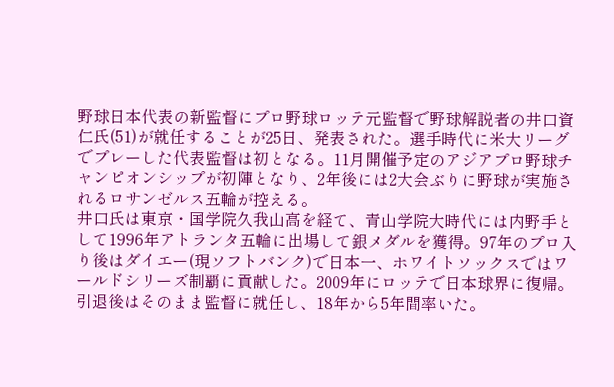野球日本代表の新監督にプロ野球ロッテ元監督で野球解説者の井口資仁氏(51)が就任することが25日、発表された。選手時代に米大リーグでプレーした代表監督は初となる。11月開催予定のアジアプロ野球チャンピオンシップが初陣となり、2年後には2大会ぶりに野球が実施されるロサンゼルス五輪が控える。
井口氏は東京・国学院久我山高を経て、青山学院大時代には内野手として1996年アトランタ五輪に出場して銀メダルを獲得。97年のプロ入り後はダイエー(現ソフトバンク)で日本一、ホワイトソックスではワールドシリーズ制覇に貢献した。2009年にロッテで日本球界に復帰。引退後はそのまま監督に就任し、18年から5年間率いた。